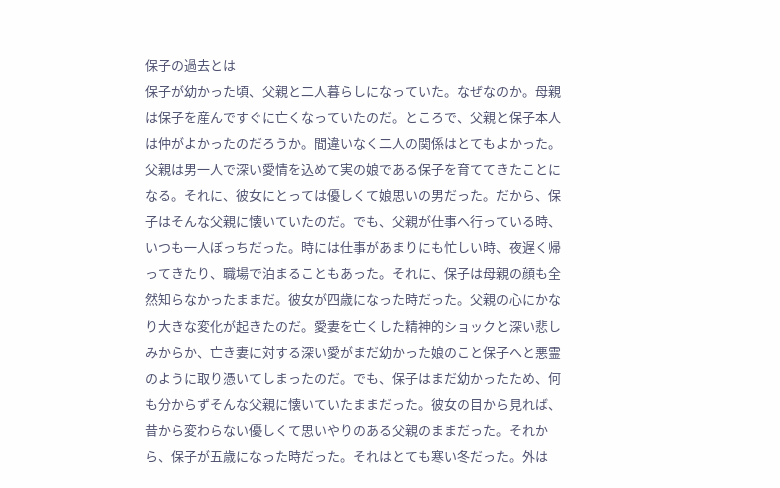保子の過去とは
保子が幼かった頃、父親と二人暮らしになっていた。なぜなのか。母親は保子を産んですぐに亡くなっていたのだ。ところで、父親と保子本人は仲がよかったのだろうか。間違いなく二人の関係はとてもよかった。父親は男一人で深い愛情を込めて実の娘である保子を育ててきたことになる。それに、彼女にとっては優しくて娘思いの男だった。だから、保子はそんな父親に懐いていたのだ。でも、父親が仕事へ行っている時、いつも一人ぼっちだった。時には仕事があまりにも忙しい時、夜遅く帰ってきたり、職場で泊まることもあった。それに、保子は母親の顔も全然知らなかったままだ。彼女が四歳になった時だった。父親の心にかなり大きな変化が起きたのだ。愛妻を亡くした精神的ショックと深い悲しみからか、亡き妻に対する深い愛がまだ幼かった娘のこと保子へと悪霊のように取り憑いてしまったのだ。でも、保子はまだ幼かったため、何も分からずそんな父親に懐いていたままだった。彼女の目から見れば、昔から変わらない優しくて思いやりのある父親のままだった。それから、保子が五歳になった時だった。それはとても寒い冬だった。外は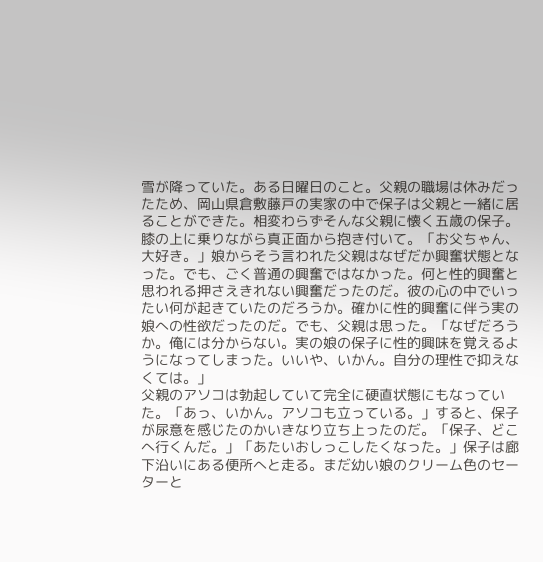雪が降っていた。ある日曜日のこと。父親の職場は休みだったため、岡山県倉敷藤戸の実家の中で保子は父親と一緒に居ることができた。相変わらずそんな父親に懐く五歳の保子。膝の上に乗りながら真正面から抱き付いて。「お父ちゃん、大好き。」娘からそう言われた父親はなぜだか興奮状態となった。でも、ごく普通の興奮ではなかった。何と性的興奮と思われる押さえきれない興奮だったのだ。彼の心の中でいったい何が起きていたのだろうか。確かに性的興奮に伴う実の娘への性欲だったのだ。でも、父親は思った。「なぜだろうか。俺には分からない。実の娘の保子に性的興味を覚えるようになってしまった。いいや、いかん。自分の理性で抑えなくては。」
父親のアソコは勃起していて完全に硬直状態にもなっていた。「あっ、いかん。アソコも立っている。」すると、保子が尿意を感じたのかいきなり立ち上ったのだ。「保子、どこへ行くんだ。」「あたいおしっこしたくなった。」保子は廊下沿いにある便所へと走る。まだ幼い娘のクリーム色のセーターと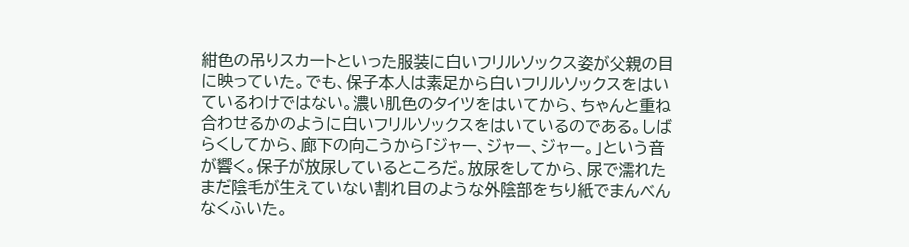紺色の吊りスカートといった服装に白いフリルソックス姿が父親の目に映っていた。でも、保子本人は素足から白いフリルソックスをはいているわけではない。濃い肌色のタイツをはいてから、ちゃんと重ね合わせるかのように白いフリルソックスをはいているのである。しばらくしてから、廊下の向こうから「ジャー、ジャー、ジャー。」という音が響く。保子が放尿しているところだ。放尿をしてから、尿で濡れたまだ陰毛が生えていない割れ目のような外陰部をちり紙でまんべんなくふいた。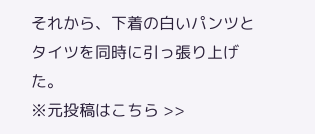それから、下着の白いパンツとタイツを同時に引っ張り上げた。
※元投稿はこちら >>